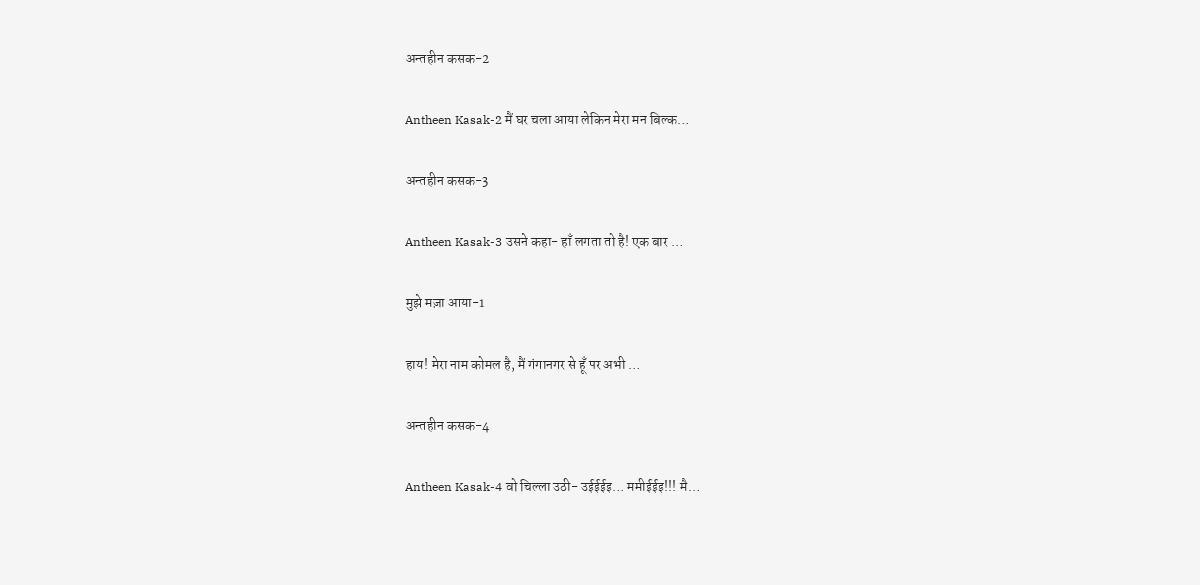अन्तहीन कसक-2

Antheen Kasak-2 मैं घर चला आया लेकिन मेरा मन बिल्क…

अन्तहीन कसक-3

Antheen Kasak-3 उसने कहा- हाँ लगता तो है! एक बार …

मुझे मज़ा आया-1

हाय! मेरा नाम कोमल है, मैं गंगानगर से हूँ पर अभी …

अन्तहीन कसक-4

Antheen Kasak-4 वो चिल्ला उठी- उईईईइ… ममीईईइ!!! मै…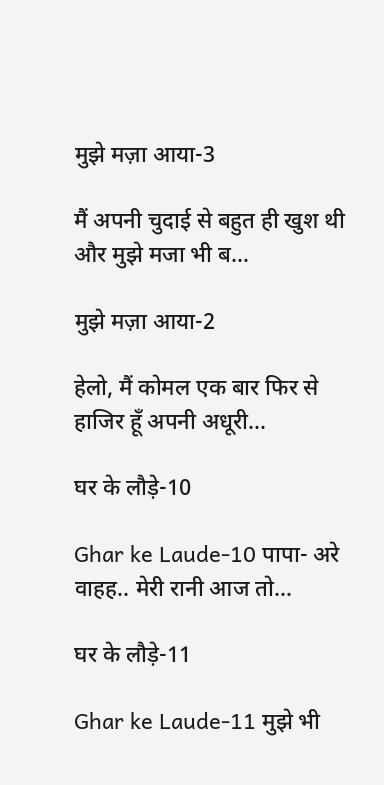मुझे मज़ा आया-3

मैं अपनी चुदाई से बहुत ही खुश थी और मुझे मजा भी ब…

मुझे मज़ा आया-2

हेलो, मैं कोमल एक बार फिर से हाजिर हूँ अपनी अधूरी…

घर के लौड़े-10

Ghar ke Laude-10 पापा- अरे वाहह.. मेरी रानी आज तो…

घर के लौड़े-11

Ghar ke Laude-11 मुझे भी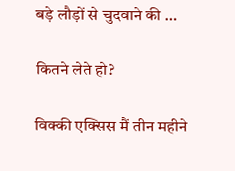बड़े लौड़ों से चुदवाने की …

कितने लेते हो?

विक्की एक्सिस मैं तीन महीने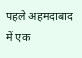पहले अहमदाबाद में एक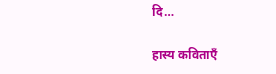दि…

हास्य कविताएँ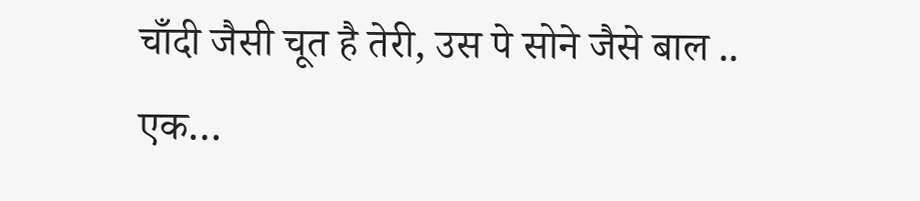चाँदी जैसी चूत है तेरी, उस पे सोने जैसे बाल .. एक…